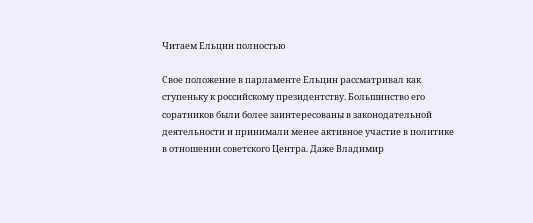Читаем Ельцин полностью

Свое положение в парламенте Ельцин рассматривал как ступеньку к российскому президентству. Большинство его соратников были более заинтересованы в законодательной деятельности и принимали менее активное участие в политике в отношении советского Центра. Даже Владимир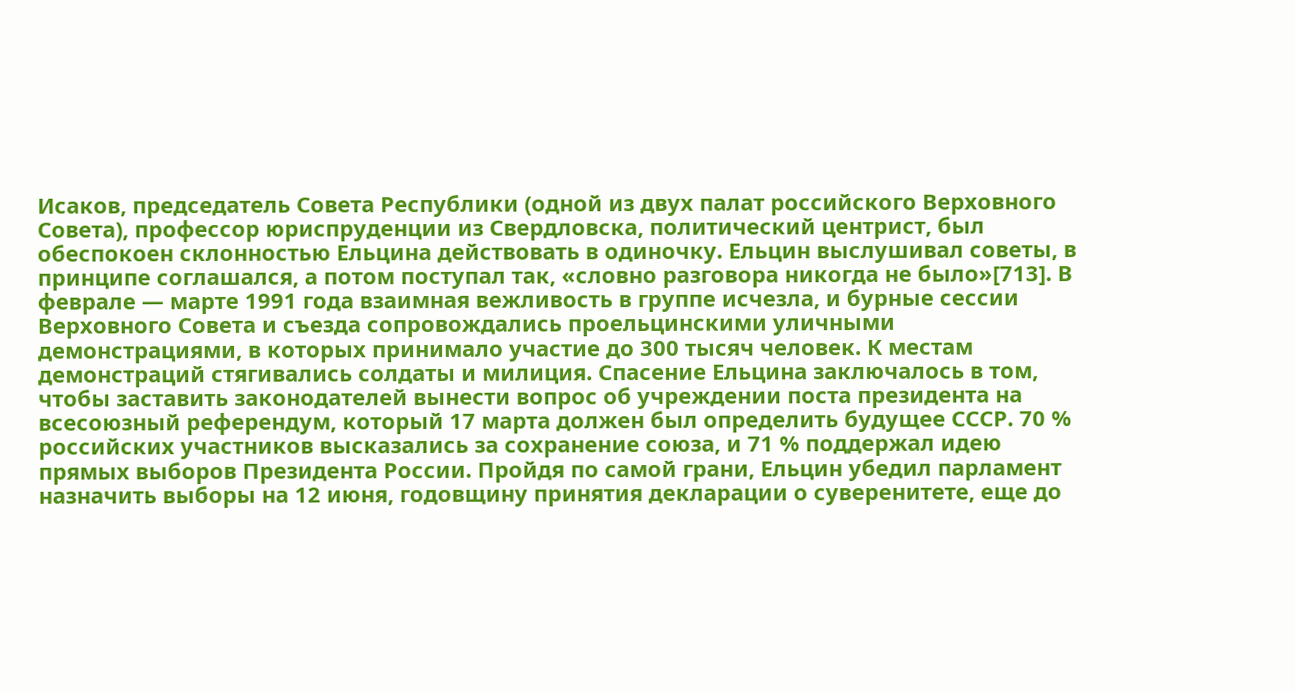Исаков, председатель Совета Республики (одной из двух палат российского Верховного Совета), профессор юриспруденции из Свердловска, политический центрист, был обеспокоен склонностью Ельцина действовать в одиночку. Ельцин выслушивал советы, в принципе соглашался, а потом поступал так, «словно разговора никогда не было»[713]. В феврале — марте 1991 года взаимная вежливость в группе исчезла, и бурные сессии Верховного Совета и съезда сопровождались проельцинскими уличными демонстрациями, в которых принимало участие до 300 тысяч человек. К местам демонстраций стягивались солдаты и милиция. Спасение Ельцина заключалось в том, чтобы заставить законодателей вынести вопрос об учреждении поста президента на всесоюзный референдум, который 17 марта должен был определить будущее СССР. 70 % российских участников высказались за сохранение союза, и 71 % поддержал идею прямых выборов Президента России. Пройдя по самой грани, Ельцин убедил парламент назначить выборы на 12 июня, годовщину принятия декларации о суверенитете, еще до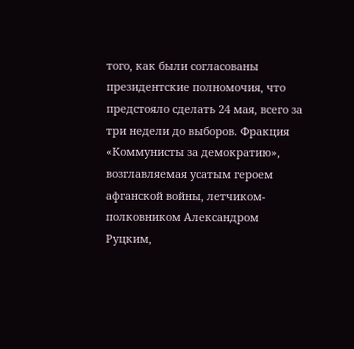того, как были согласованы президентские полномочия, что предстояло сделать 24 мая, всего за три недели до выборов. Фракция «Коммунисты за демократию», возглавляемая усатым героем афганской войны, летчиком-полковником Александром Руцким,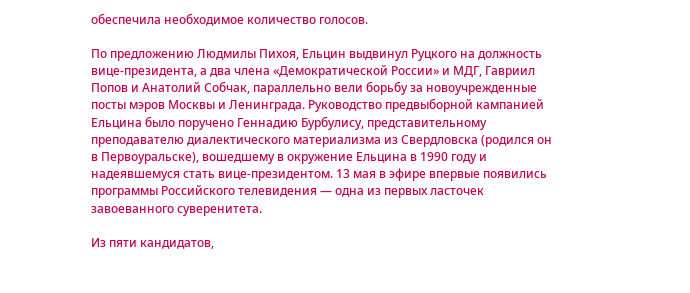обеспечила необходимое количество голосов.

По предложению Людмилы Пихоя, Ельцин выдвинул Руцкого на должность вице-президента, а два члена «Демократической России» и МДГ, Гавриил Попов и Анатолий Собчак, параллельно вели борьбу за новоучрежденные посты мэров Москвы и Ленинграда. Руководство предвыборной кампанией Ельцина было поручено Геннадию Бурбулису, представительному преподавателю диалектического материализма из Свердловска (родился он в Первоуральске), вошедшему в окружение Ельцина в 1990 году и надеявшемуся стать вице-президентом. 13 мая в эфире впервые появились программы Российского телевидения — одна из первых ласточек завоеванного суверенитета.

Из пяти кандидатов,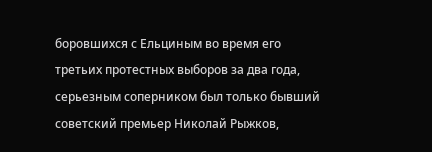боровшихся с Ельциным во время его третьих протестных выборов за два года, серьезным соперником был только бывший советский премьер Николай Рыжков,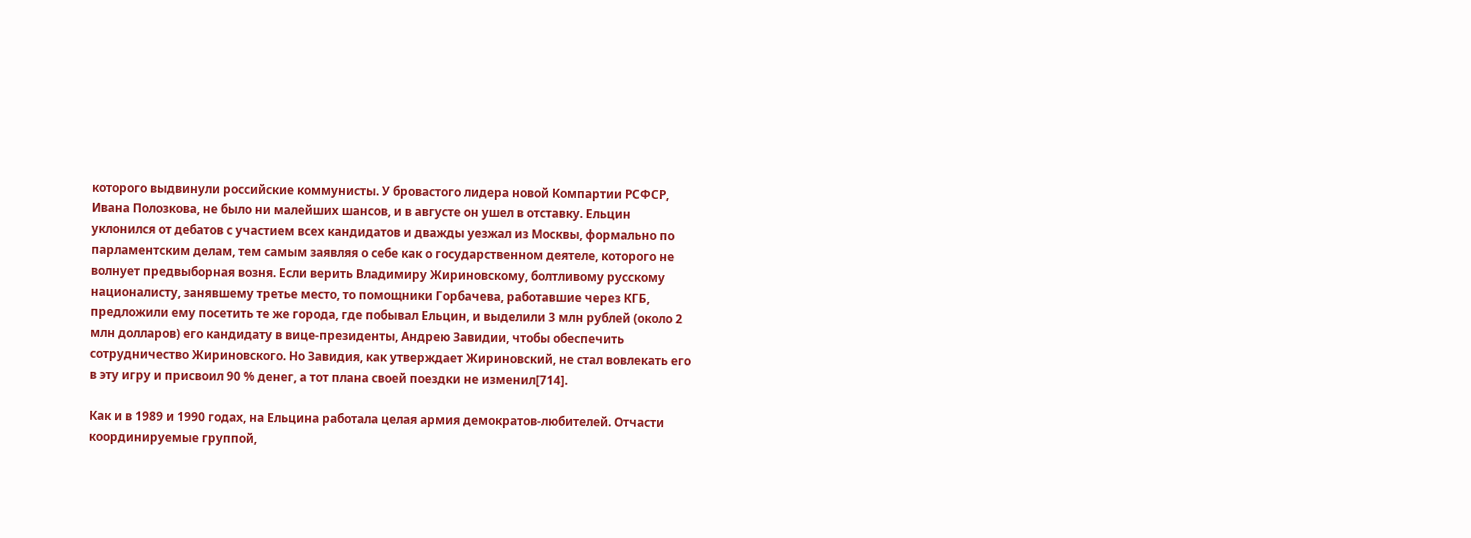которого выдвинули российские коммунисты. У бровастого лидера новой Компартии РСФСР, Ивана Полозкова, не было ни малейших шансов, и в августе он ушел в отставку. Ельцин уклонился от дебатов с участием всех кандидатов и дважды уезжал из Москвы, формально по парламентским делам, тем самым заявляя о себе как о государственном деятеле, которого не волнует предвыборная возня. Если верить Владимиру Жириновскому, болтливому русскому националисту, занявшему третье место, то помощники Горбачева, работавшие через КГБ, предложили ему посетить те же города, где побывал Ельцин, и выделили 3 млн рублей (около 2 млн долларов) его кандидату в вице-президенты, Андрею Завидии, чтобы обеспечить сотрудничество Жириновского. Но Завидия, как утверждает Жириновский, не стал вовлекать его в эту игру и присвоил 90 % денег, а тот плана своей поездки не изменил[714].

Как и в 1989 и 1990 годах, на Ельцина работала целая армия демократов-любителей. Отчасти координируемые группой,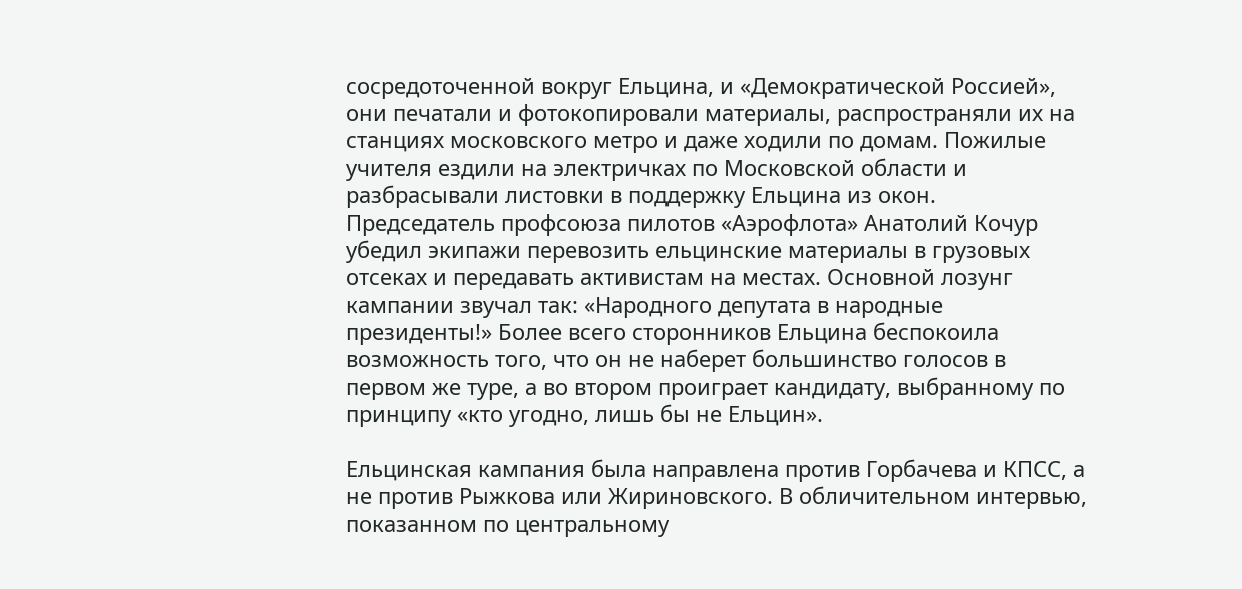сосредоточенной вокруг Ельцина, и «Демократической Россией», они печатали и фотокопировали материалы, распространяли их на станциях московского метро и даже ходили по домам. Пожилые учителя ездили на электричках по Московской области и разбрасывали листовки в поддержку Ельцина из окон. Председатель профсоюза пилотов «Аэрофлота» Анатолий Кочур убедил экипажи перевозить ельцинские материалы в грузовых отсеках и передавать активистам на местах. Основной лозунг кампании звучал так: «Народного депутата в народные президенты!» Более всего сторонников Ельцина беспокоила возможность того, что он не наберет большинство голосов в первом же туре, а во втором проиграет кандидату, выбранному по принципу «кто угодно, лишь бы не Ельцин».

Ельцинская кампания была направлена против Горбачева и КПСС, а не против Рыжкова или Жириновского. В обличительном интервью, показанном по центральному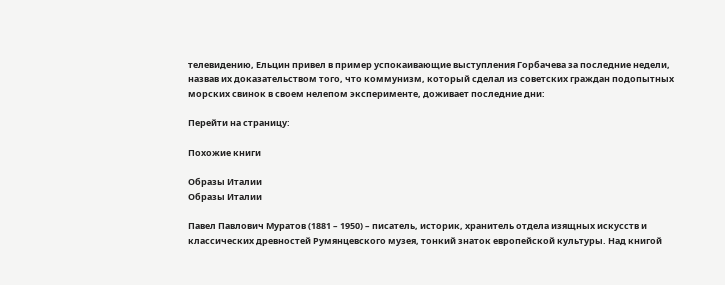телевидению, Ельцин привел в пример успокаивающие выступления Горбачева за последние недели, назвав их доказательством того, что коммунизм, который сделал из советских граждан подопытных морских свинок в своем нелепом эксперименте, доживает последние дни:

Перейти на страницу:

Похожие книги

Образы Италии
Образы Италии

Павел Павлович Муратов (1881 – 1950) – писатель, историк, хранитель отдела изящных искусств и классических древностей Румянцевского музея, тонкий знаток европейской культуры. Над книгой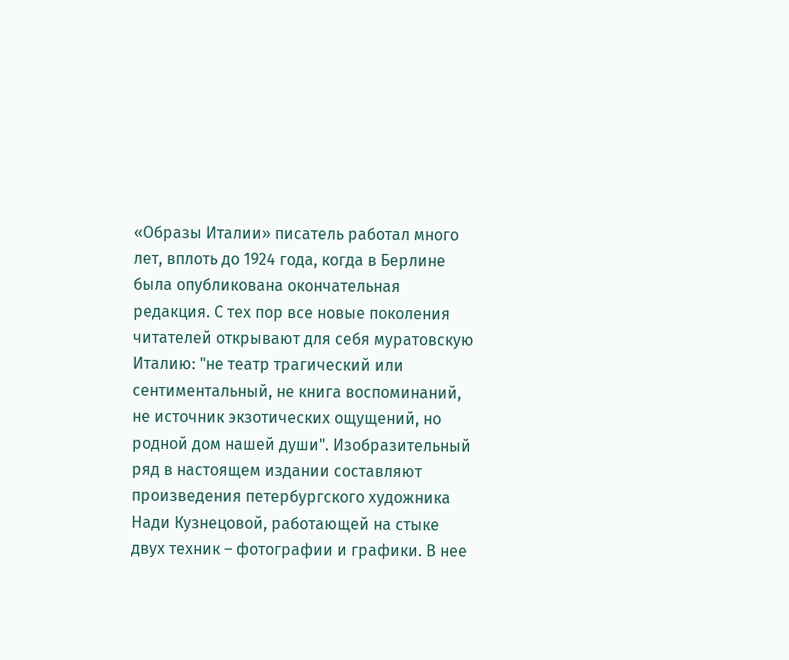«Образы Италии» писатель работал много лет, вплоть до 1924 года, когда в Берлине была опубликована окончательная редакция. С тех пор все новые поколения читателей открывают для себя муратовскую Италию: "не театр трагический или сентиментальный, не книга воспоминаний, не источник экзотических ощущений, но родной дом нашей души". Изобразительный ряд в настоящем издании составляют произведения петербургского художника Нади Кузнецовой, работающей на стыке двух техник – фотографии и графики. В нее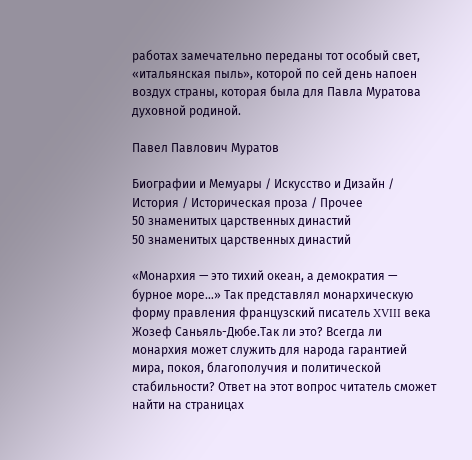работах замечательно переданы тот особый свет, «итальянская пыль», которой по сей день напоен воздух страны, которая была для Павла Муратова духовной родиной.

Павел Павлович Муратов

Биографии и Мемуары / Искусство и Дизайн / История / Историческая проза / Прочее
50 знаменитых царственных династий
50 знаменитых царственных династий

«Монархия — это тихий океан, а демократия — бурное море…» Так представлял монархическую форму правления французский писатель XVIII века Жозеф Саньяль-Дюбе.Так ли это? Всегда ли монархия может служить для народа гарантией мира, покоя, благополучия и политической стабильности? Ответ на этот вопрос читатель сможет найти на страницах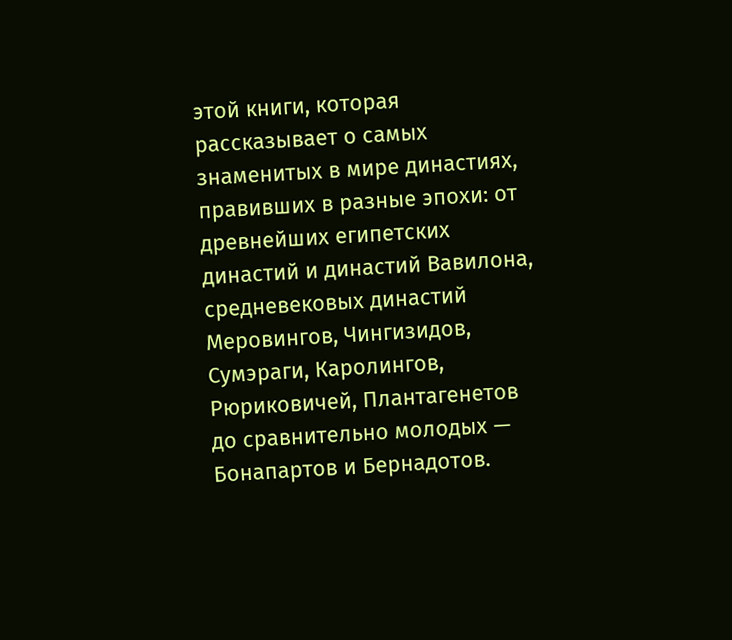этой книги, которая рассказывает о самых знаменитых в мире династиях, правивших в разные эпохи: от древнейших египетских династий и династий Вавилона, средневековых династий Меровингов, Чингизидов, Сумэраги, Каролингов, Рюриковичей, Плантагенетов до сравнительно молодых — Бонапартов и Бернадотов.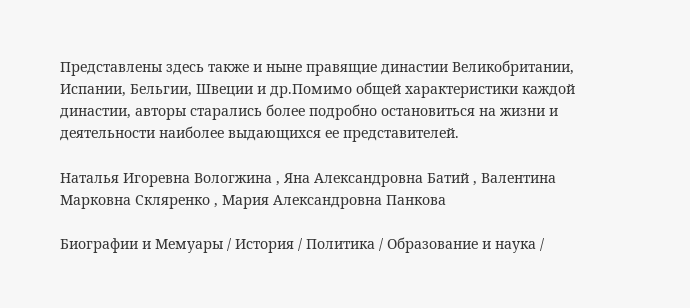Представлены здесь также и ныне правящие династии Великобритании, Испании, Бельгии, Швеции и др.Помимо общей характеристики каждой династии, авторы старались более подробно остановиться на жизни и деятельности наиболее выдающихся ее представителей.

Наталья Игоревна Вологжина , Яна Александровна Батий , Валентина Марковна Скляренко , Мария Александровна Панкова

Биографии и Мемуары / История / Политика / Образование и наука /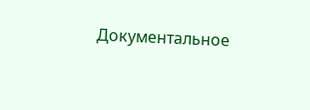Документальное